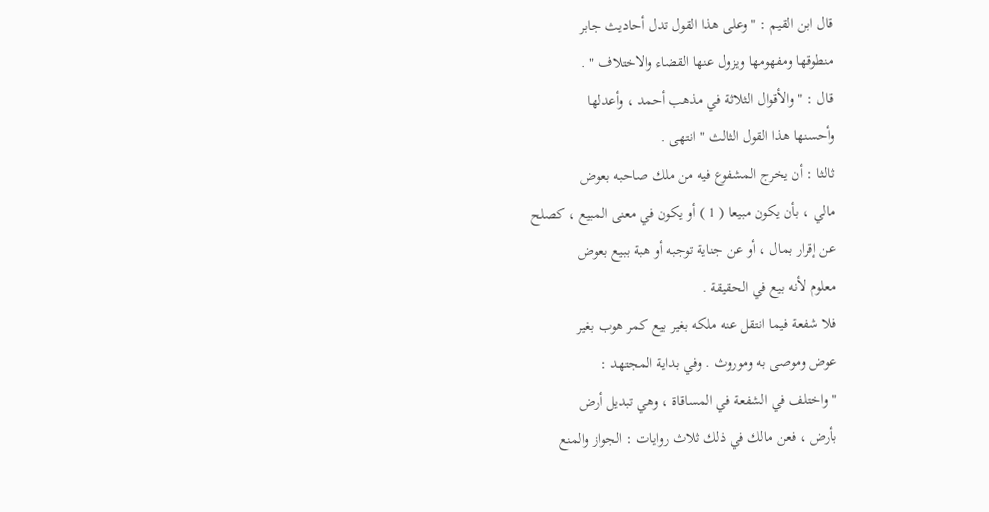قال ابن القيم : " وعلى هذا القول تدل أحاديث جابر
منطوقها ومفهومها ويزول عنها القضاء والاختلاف " .
قال : " والأقوال الثلاثة في مذهب أحمد ، وأعدلها
وأحسنها هذا القول الثالث " انتهى .
ثالثا : أن يخرج المشفوع فيه من ملك صاحبه بعوض
مالي ، بأن يكون مبيعا ( 1 ) أو يكون في معنى المبيع ، كصلح
عن إقرار بمال ، أو عن جناية توجبه أو هبة ببيع بعوض
معلوم لأنه بيع في الحقيقة .
فلا شفعة فيما انتقل عنه ملكه بغير بيع كمر هوب بغير
عوض وموصى به وموروث . وفي بداية المجتهد :
" واختلف في الشفعة في المساقاة ، وهي تبديل أرض
بأرض ، فعن مالك في ذلك ثلاث روايات : الجواز والمنع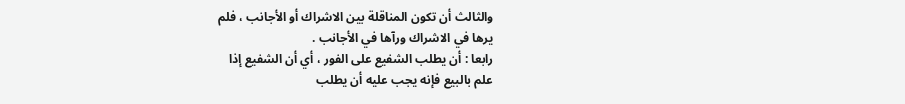والثالث أن تكون المناقلة بين الاشراك أو الأجانب ، فلم
يرها في الاشراك ورآها في الأجانب .
رابعا : أن يطلب الشفيع على الفور ، أي أن الشفيع إذا
علم بالبيع فإنه يجب عليه أن يطلب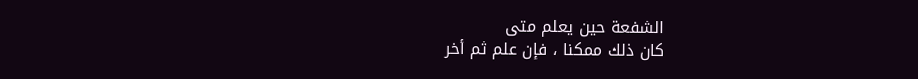الشفعة حين يعلم متى
كان ذلك ممكنا ، فإن علم ثم أخر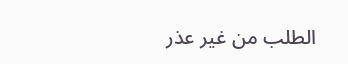الطلب من غير عذر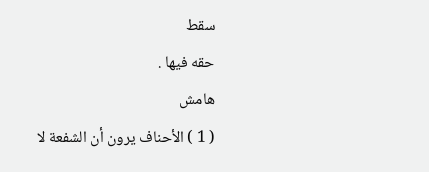سقط
حقه فيها .
هامش
( 1 ) الأحناف يرون أن الشفعة لا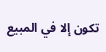تكون إلا في المبيع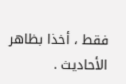فقط ، أخذا بظاهر الأحاديث .